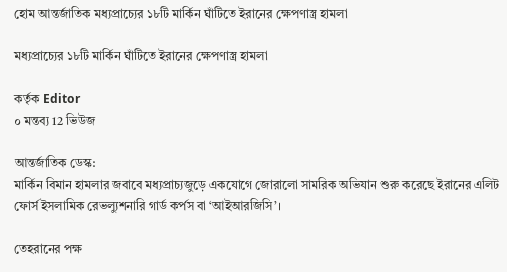হোম আন্তর্জাতিক মধ্যপ্রাচ্যের ১৮টি মার্কিন ঘাঁটিতে ইরানের ক্ষেপণাস্ত্র হামলা

মধ্যপ্রাচ্যের ১৮টি মার্কিন ঘাঁটিতে ইরানের ক্ষেপণাস্ত্র হামলা

কর্তৃক Editor
০ মন্তব্য 12 ভিউজ

আন্তর্জাতিক ডেস্ক:
মার্কিন বিমান হামলার জবাবে মধ্যপ্রাচ্যজুড়ে একযোগে জোরালো সামরিক অভিযান শুরু করেছে ইরানের এলিট ফোর্স ইসলামিক রেভল্যুশনারি গার্ড কর্পস বা ‘আইআরজিসি’।

তেহরানের পক্ষ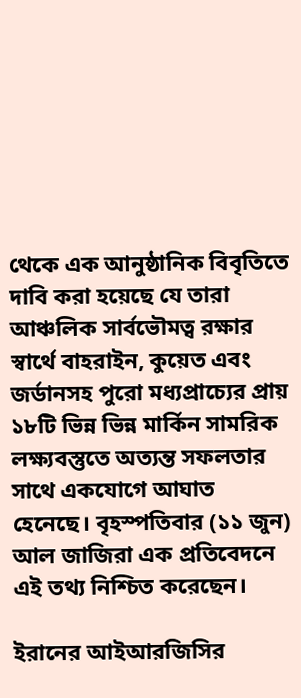থেকে এক আনুষ্ঠানিক বিবৃতিতে দাবি করা হয়েছে যে তারা আঞ্চলিক সার্বভৌমত্ব রক্ষার স্বার্থে বাহরাইন, কুয়েত এবং জর্ডানসহ পুরো মধ্যপ্রাচ্যের প্রায় ১৮টি ভিন্ন ভিন্ন মার্কিন সামরিক লক্ষ্যবস্তুতে অত্যন্ত সফলতার সাথে একযোগে আঘাত হেনেছে। বৃহস্পতিবার (১১ জুন) আল জাজিরা এক প্রতিবেদনে এই তথ্য নিশ্চিত করেছেন।

ইরানের আইআরজিসির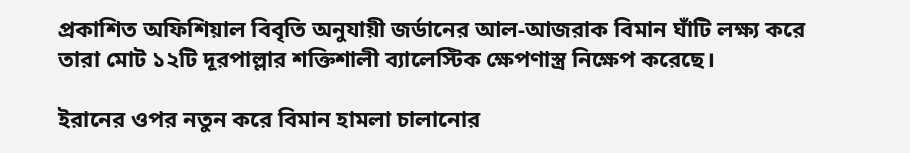প্রকাশিত অফিশিয়াল বিবৃতি অনুযায়ী জর্ডানের আল-আজরাক বিমান ঘাঁটি লক্ষ্য করে তারা মোট ১২টি দূরপাল্লার শক্তিশালী ব্যালেস্টিক ক্ষেপণাস্ত্র নিক্ষেপ করেছে।

ইরানের ওপর নতুন করে বিমান হামলা চালানোর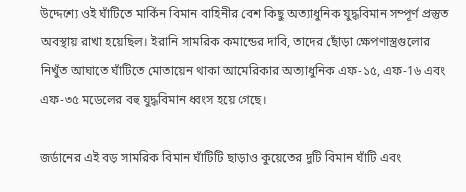উদ্দেশ্যে ওই ঘাঁটিতে মার্কিন বিমান বাহিনীর বেশ কিছু অত্যাধুনিক যুদ্ধবিমান সম্পূর্ণ প্রস্তুত অবস্থায় রাখা হয়েছিল। ইরানি সামরিক কমান্ডের দাবি, তাদের ছোঁড়া ক্ষেপণাস্ত্রগুলোর নিখুঁত আঘাতে ঘাঁটিতে মোতায়েন থাকা আমেরিকার অত্যাধুনিক এফ-১৫, এফ-1৬ এবং এফ-৩৫ মডেলের বহু যুদ্ধবিমান ধ্বংস হয়ে গেছে।

জর্ডানের এই বড় সামরিক বিমান ঘাঁটিটি ছাড়াও কুয়েতের দুটি বিমান ঘাঁটি এবং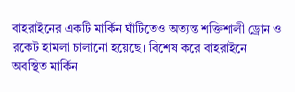বাহরাইনের একটি মার্কিন ঘাঁটিতেও অত্যন্ত শক্তিশালী ড্রোন ও রকেট হামলা চালানো হয়েছে। বিশেষ করে বাহরাইনে অবস্থিত মার্কিন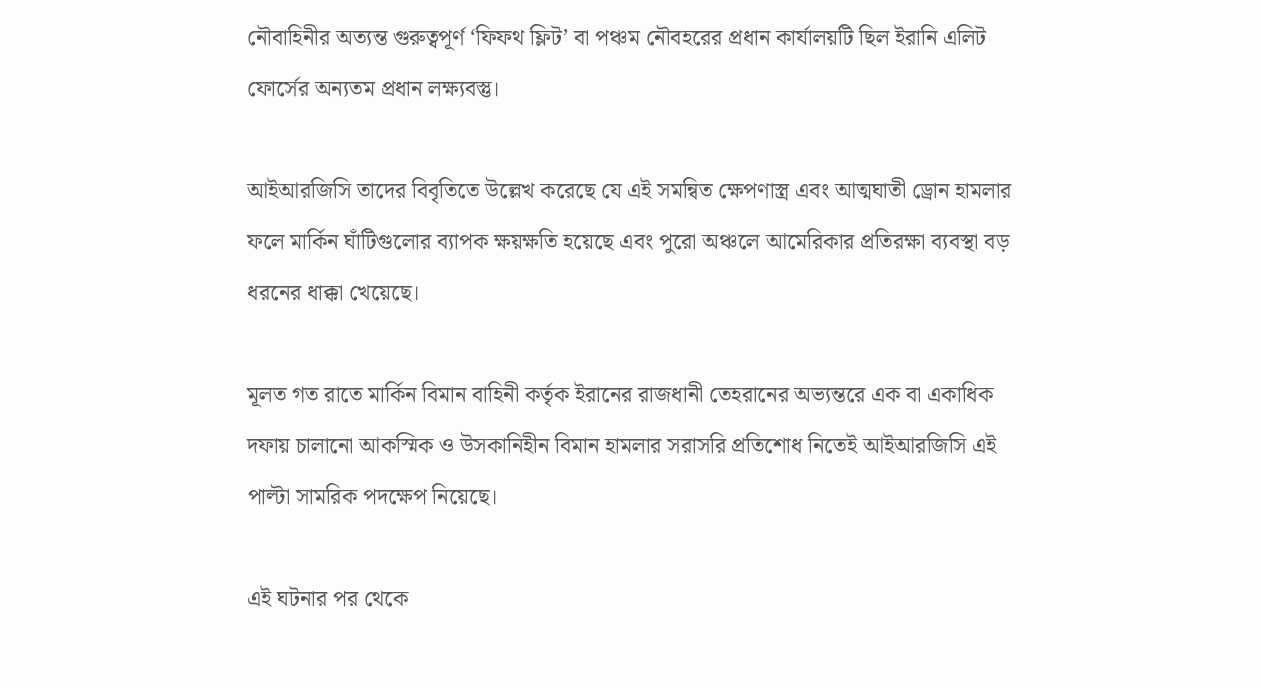নৌবাহিনীর অত্যন্ত গুরুত্বপূর্ণ ‘ফিফথ ফ্লিট’ বা পঞ্চম নৌবহরের প্রধান কার্যালয়টি ছিল ইরানি এলিট ফোর্সের অন্যতম প্রধান লক্ষ্যবস্তু।

আইআরজিসি তাদের বিবৃতিতে উল্লেখ করেছে যে এই সমন্বিত ক্ষেপণাস্ত্র এবং আত্মঘাতী ড্রোন হামলার ফলে মার্কিন ঘাঁটিগুলোর ব্যাপক ক্ষয়ক্ষতি হয়েছে এবং পুরো অঞ্চলে আমেরিকার প্রতিরক্ষা ব্যবস্থা বড় ধরনের ধাক্কা খেয়েছে।

মূলত গত রাতে মার্কিন বিমান বাহিনী কর্তৃক ইরানের রাজধানী তেহরানের অভ্যন্তরে এক বা একাধিক দফায় চালানো আকস্মিক ও উসকানিহীন বিমান হামলার সরাসরি প্রতিশোধ নিতেই আইআরজিসি এই পাল্টা সামরিক পদক্ষেপ নিয়েছে।

এই ঘটনার পর থেকে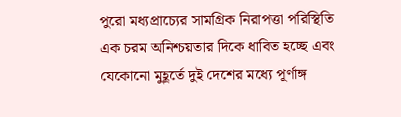পুরো মধ্যপ্রাচ্যের সামগ্রিক নিরাপত্তা পরিস্থিতি এক চরম অনিশ্চয়তার দিকে ধাবিত হচ্ছে এবং যেকোনো মুহূর্তে দুই দেশের মধ্যে পূর্ণাঙ্গ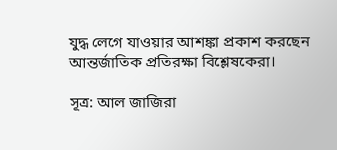যুদ্ধ লেগে যাওয়ার আশঙ্কা প্রকাশ করছেন আন্তর্জাতিক প্রতিরক্ষা বিশ্লেষকেরা।

সূত্র: আল জাজিরা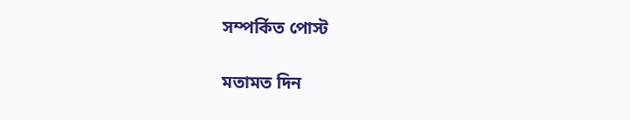সম্পর্কিত পোস্ট

মতামত দিন